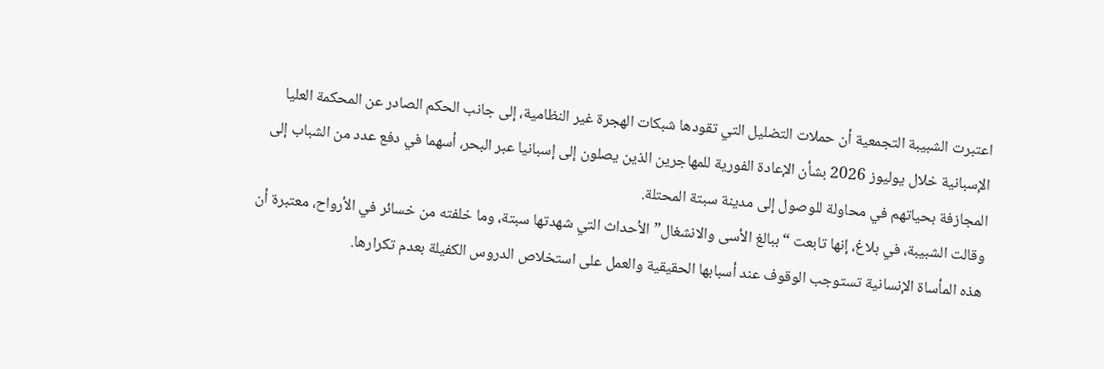اعتبرت الشبيبة التجمعية أن حملات التضليل التي تقودها شبكات الهجرة غير النظامية، إلى جانب الحكم الصادر عن المحكمة العليا الإسبانية خلال يوليوز 2026 بشأن الإعادة الفورية للمهاجرين الذين يصلون إلى إسبانيا عبر البحر، أسهما في دفع عدد من الشباب إلى المجازفة بحياتهم في محاولة للوصول إلى مدينة سبتة المحتلة.
وقالت الشبيبة، في بلاغ، إنها تابعت “ببالغ الأسى والانشغال” الأحداث التي شهدتها سبتة، وما خلفته من خسائر في الأرواح، معتبرة أن هذه المأساة الإنسانية تستوجب الوقوف عند أسبابها الحقيقية والعمل على استخلاص الدروس الكفيلة بعدم تكرارها.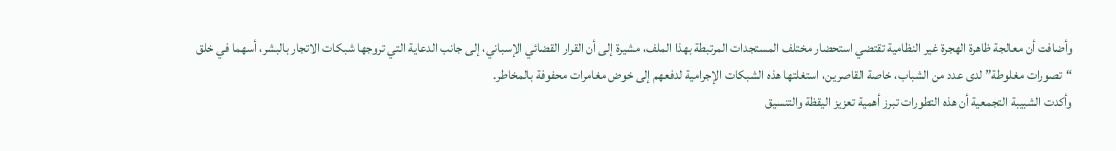وأضافت أن معالجة ظاهرة الهجرة غير النظامية تقتضي استحضار مختلف المستجدات المرتبطة بهذا الملف، مشيرة إلى أن القرار القضائي الإسباني، إلى جانب الدعاية التي تروجها شبكات الاتجار بالبشر، أسهما في خلق “تصورات مغلوطة” لدى عدد من الشباب، خاصة القاصرين، استغلتها هذه الشبكات الإجرامية لدفعهم إلى خوض مغامرات محفوفة بالمخاطر.
وأكدت الشبيبة التجمعية أن هذه التطورات تبرز أهمية تعزيز اليقظة والتنسيق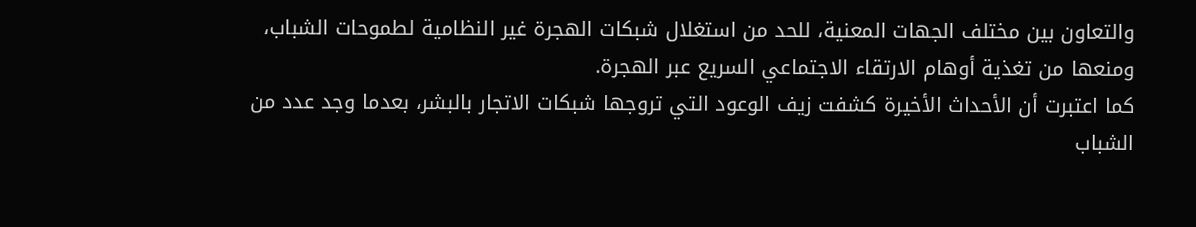والتعاون بين مختلف الجهات المعنية، للحد من استغلال شبكات الهجرة غير النظامية لطموحات الشباب، ومنعها من تغذية أوهام الارتقاء الاجتماعي السريع عبر الهجرة.
كما اعتبرت أن الأحداث الأخيرة كشفت زيف الوعود التي تروجها شبكات الاتجار بالبشر، بعدما وجد عدد من الشباب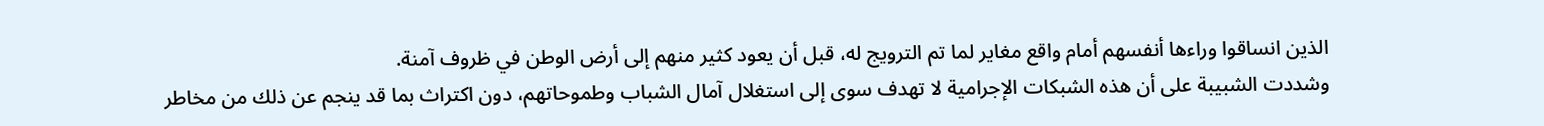الذين انساقوا وراءها أنفسهم أمام واقع مغاير لما تم الترويج له، قبل أن يعود كثير منهم إلى أرض الوطن في ظروف آمنة.
وشددت الشبيبة على أن هذه الشبكات الإجرامية لا تهدف سوى إلى استغلال آمال الشباب وطموحاتهم، دون اكتراث بما قد ينجم عن ذلك من مخاطر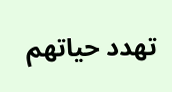تهدد حياتهم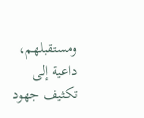ومستقبلهم، داعية إلى تكثيف جهود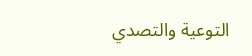التوعية والتصدي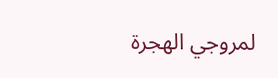لمروجي الهجرة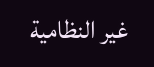غير النظامية